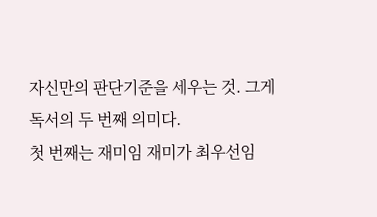자신만의 판단기준을 세우는 것. 그게 독서의 두 번째 의미다.
첫 번째는 재미임 재미가 최우선임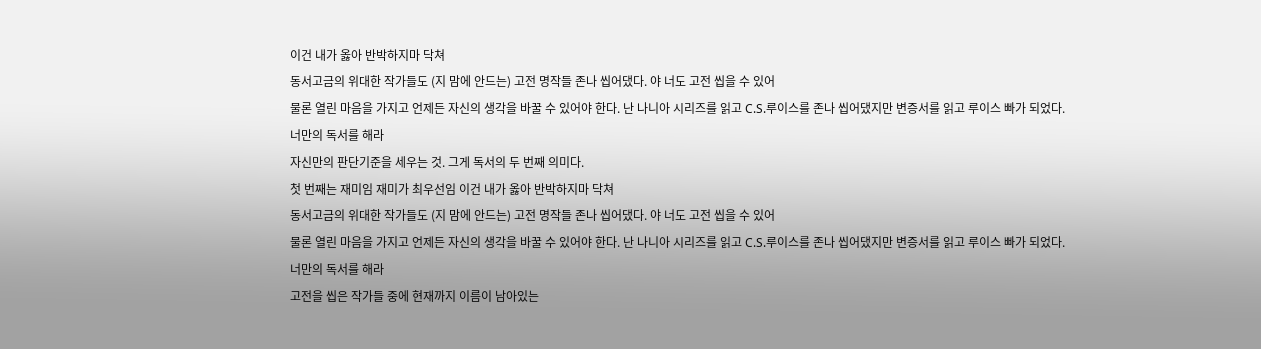이건 내가 옳아 반박하지마 닥쳐
동서고금의 위대한 작가들도 (지 맘에 안드는) 고전 명작들 존나 씹어댔다. 야 너도 고전 씹을 수 있어
물론 열린 마음을 가지고 언제든 자신의 생각을 바꿀 수 있어야 한다. 난 나니아 시리즈를 읽고 C.S.루이스를 존나 씹어댔지만 변증서를 읽고 루이스 빠가 되었다.
너만의 독서를 해라
자신만의 판단기준을 세우는 것. 그게 독서의 두 번째 의미다.
첫 번째는 재미임 재미가 최우선임 이건 내가 옳아 반박하지마 닥쳐
동서고금의 위대한 작가들도 (지 맘에 안드는) 고전 명작들 존나 씹어댔다. 야 너도 고전 씹을 수 있어
물론 열린 마음을 가지고 언제든 자신의 생각을 바꿀 수 있어야 한다. 난 나니아 시리즈를 읽고 C.S.루이스를 존나 씹어댔지만 변증서를 읽고 루이스 빠가 되었다.
너만의 독서를 해라
고전을 씹은 작가들 중에 현재까지 이름이 남아있는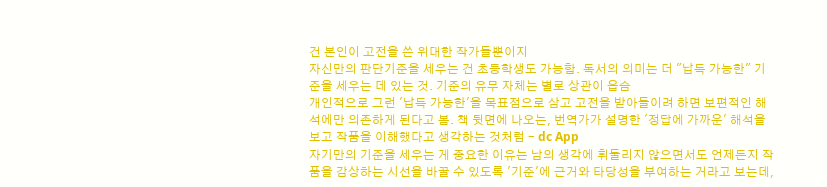건 본인이 고전을 쓴 위대한 작가들뿐이지
자신만의 판단기준을 세우는 건 초등학생도 가능함. 독서의 의미는 더 "납득 가능한" 기준을 세우는 데 있는 것. 기준의 유무 자체는 별로 상관이 읍슴
개인적으로 그런 '납득 가능한'을 목표점으로 삼고 고전을 받아들이려 하면 보편적인 해석에만 의존하게 된다고 봄. 책 뒷면에 나오는, 번역가가 설명한 '정답에 가까운' 해석을 보고 작품을 이해했다고 생각하는 것처럼 - dc App
자기만의 기준을 세우는 게 중요한 이유는 남의 생각에 휘둘리지 않으면서도 언제든지 작품을 감상하는 시선을 바꿀 수 있도록 '기준'에 근거와 타당성을 부여하는 거라고 보는데,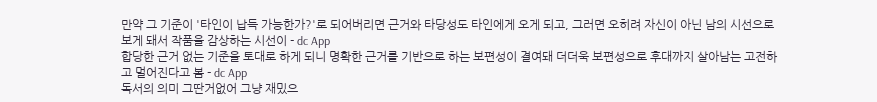만약 그 기준이 '타인이 납득 가능한가?'로 되어버리면 근거와 타당성도 타인에게 오게 되고, 그러면 오히려 자신이 아닌 남의 시선으로 보게 돼서 작품을 감상하는 시선이 - dc App
합당한 근거 없는 기준을 토대로 하게 되니 명확한 근거를 기반으로 하는 보편성이 결여돼 더더욱 보편성으로 후대까지 살아남는 고전하고 멀어진다고 봄 - dc App
독서의 의미 그딴거없어 그냥 재밌으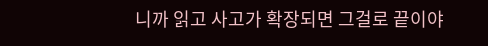니까 읽고 사고가 확장되면 그걸로 끝이야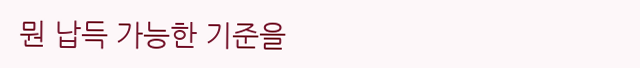뭔 납득 가능한 기준을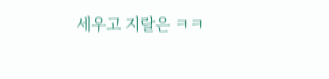세우고 지랄은 ㅋㅋ